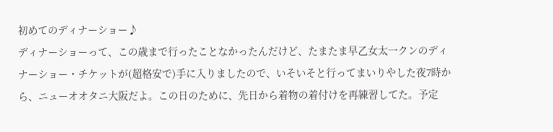初めてのディナーショー♪
ディナーショーって、この歳まで行ったことなかったんだけど、たまたま早乙女太一クンのディナーショー・チケットが(超格安で)手に入りましたので、いそいそと行ってまいりやした夜7時から、ニューオオタニ大阪だよ。この日のために、先日から着物の着付けを再練習してた。予定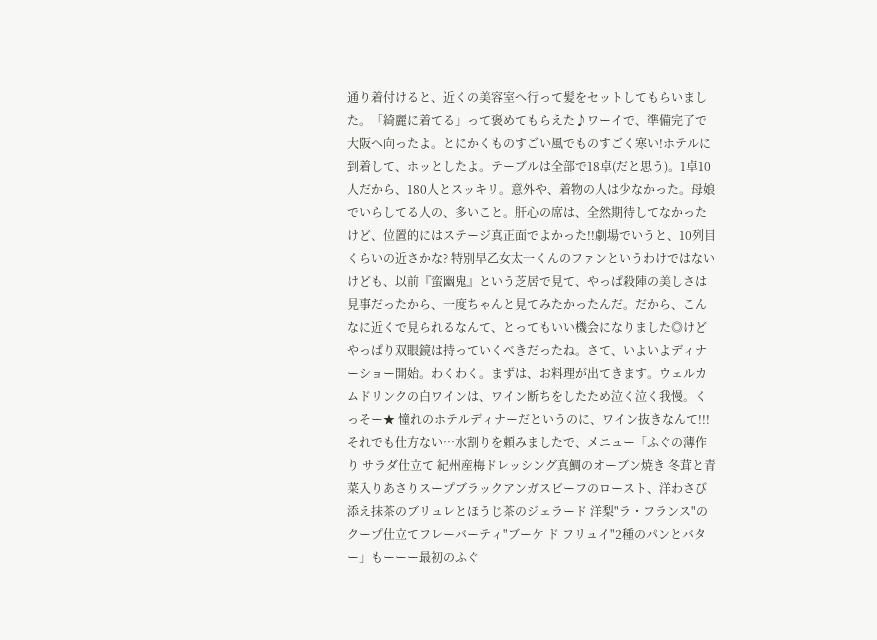通り着付けると、近くの美容室へ行って髪をセットしてもらいました。「綺麗に着てる」って褒めてもらえた♪ワーイで、準備完了で大阪へ向ったよ。とにかくものすごい風でものすごく寒い!ホテルに到着して、ホッとしたよ。テーブルは全部で18卓(だと思う)。1卓10人だから、180人とスッキリ。意外や、着物の人は少なかった。母娘でいらしてる人の、多いこと。肝心の席は、全然期待してなかったけど、位置的にはステージ真正面でよかった!!劇場でいうと、10列目くらいの近さかな? 特別早乙女太一くんのファンというわけではないけども、以前『蛮幽鬼』という芝居で見て、やっぱ殺陣の美しさは見事だったから、一度ちゃんと見てみたかったんだ。だから、こんなに近くで見られるなんて、とってもいい機会になりました◎けどやっぱり双眼鏡は持っていくべきだったね。さて、いよいよディナーショー開始。わくわく。まずは、お料理が出てきます。ウェルカムドリンクの白ワインは、ワイン断ちをしたため泣く泣く我慢。くっそー★ 憧れのホテルディナーだというのに、ワイン抜きなんて!!!それでも仕方ない…水割りを頼みましたで、メニュー「ふぐの薄作り サラダ仕立て 紀州産梅ドレッシング真鯛のオーブン焼き 冬茸と青菜入りあさりスープブラックアンガスビーフのロースト、洋わさび添え抹茶のブリュレとほうじ茶のジェラード 洋梨"ラ・フランス"のクープ仕立てフレーバーティ"ブーケ ド フリュイ"2種のパンとバター」もーーー最初のふぐ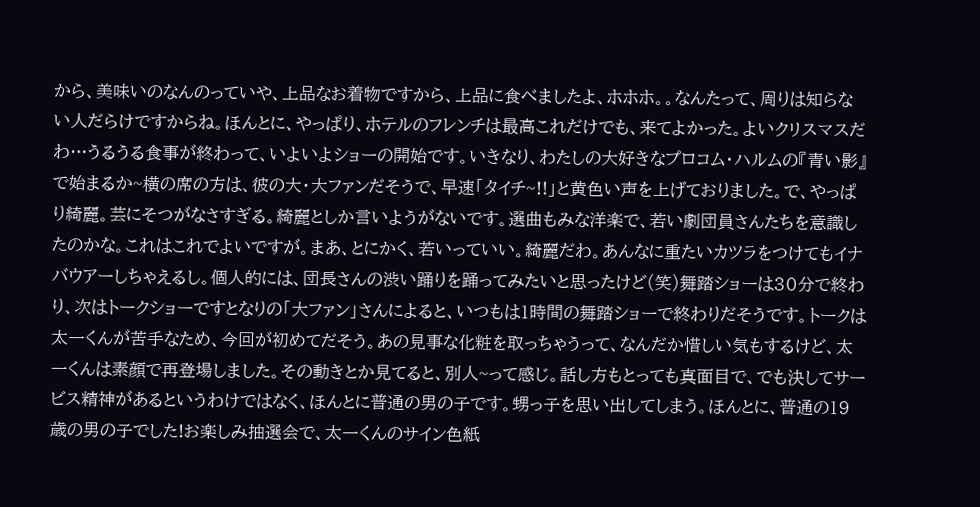から、美味いのなんのっていや、上品なお着物ですから、上品に食べましたよ、ホホホ。。なんたって、周りは知らない人だらけですからね。ほんとに、やっぱり、ホテルのフレンチは最高これだけでも、来てよかった。よいクリスマスだわ…うるうる食事が終わって、いよいよショーの開始です。いきなり、わたしの大好きなプロコム・ハルムの『青い影』で始まるか~横の席の方は、彼の大・大ファンだそうで、早速「タイチ~!!」と黄色い声を上げておりました。で、やっぱり綺麗。芸にそつがなさすぎる。綺麗としか言いようがないです。選曲もみな洋楽で、若い劇団員さんたちを意識したのかな。これはこれでよいですが。まあ、とにかく、若いっていい。綺麗だわ。あんなに重たいカツラをつけてもイナバウアーしちゃえるし。個人的には、団長さんの渋い踊りを踊ってみたいと思ったけど(笑)舞踏ショーは30分で終わり、次はトークショーですとなりの「大ファン」さんによると、いつもは1時間の舞踏ショーで終わりだそうです。トークは太一くんが苦手なため、今回が初めてだそう。あの見事な化粧を取っちゃうって、なんだか惜しい気もするけど、太一くんは素顔で再登場しました。その動きとか見てると、別人~って感じ。話し方もとっても真面目で、でも決してサービス精神があるというわけではなく、ほんとに普通の男の子です。甥っ子を思い出してしまう。ほんとに、普通の19歳の男の子でした!お楽しみ抽選会で、太一くんのサイン色紙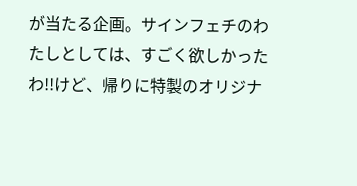が当たる企画。サインフェチのわたしとしては、すごく欲しかったわ!!けど、帰りに特製のオリジナ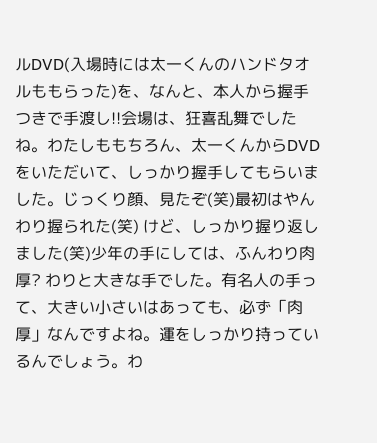ルDVD(入場時には太一くんのハンドタオルももらった)を、なんと、本人から握手つきで手渡し!!会場は、狂喜乱舞でしたね。わたしももちろん、太一くんからDVDをいただいて、しっかり握手してもらいました。じっくり顔、見たぞ(笑)最初はやんわり握られた(笑) けど、しっかり握り返しました(笑)少年の手にしては、ふんわり肉厚? わりと大きな手でした。有名人の手って、大きい小さいはあっても、必ず「肉厚」なんですよね。運をしっかり持っているんでしょう。わ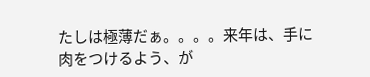たしは極薄だぁ。。。。来年は、手に肉をつけるよう、が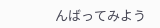んばってみよう